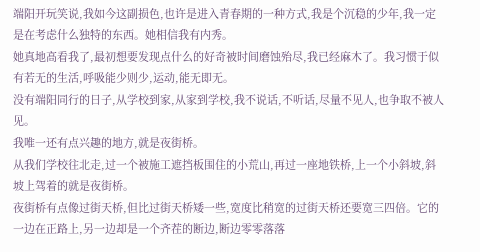端阳开玩笑说,我如今这副损色,也许是进入青春期的一种方式,我是个沉稳的少年,我一定是在考虑什么独特的东西。她相信我有内秀。
她真地高看我了,最初想要发现点什么的好奇被时间磨蚀殆尽,我已经麻木了。我习惯于似有若无的生活,呼吸能少则少,运动,能无即无。
没有端阳同行的日子,从学校到家,从家到学校,我不说话,不听话,尽量不见人,也争取不被人见。
我唯一还有点兴趣的地方,就是夜街桥。
从我们学校往北走,过一个被施工遮挡板围住的小荒山,再过一座地铁桥,上一个小斜坡,斜坡上驾着的就是夜街桥。
夜街桥有点像过街天桥,但比过街天桥矮一些,宽度比稍宽的过街天桥还要宽三四倍。它的一边在正路上,另一边却是一个齐茬的断边,断边零零落落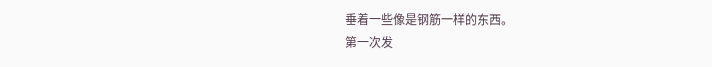垂着一些像是钢筋一样的东西。
第一次发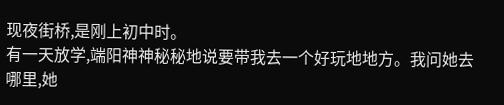现夜街桥,是刚上初中时。
有一天放学,端阳神神秘秘地说要带我去一个好玩地地方。我问她去哪里,她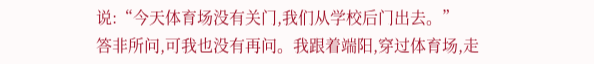说:“今天体育场没有关门,我们从学校后门出去。”
答非所问,可我也没有再问。我跟着端阳,穿过体育场,走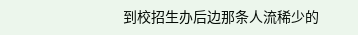到校招生办后边那条人流稀少的